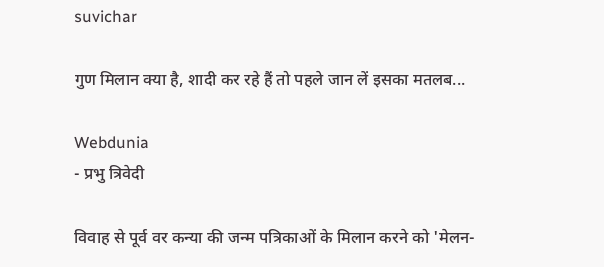suvichar

गुण मिलान क्या है, शादी कर रहे हैं तो पहले जान लें इसका मतलब...

Webdunia
- प्रभु त्रिवेदी

विवाह से पूर्व वर कन्या की जन्म पत्रिकाओं के मिलान करने को 'मेलन-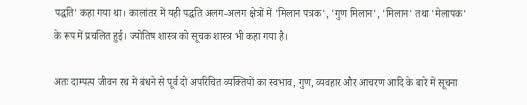पद्धति' कहा गया था। कालांतर में यही पद्धति अलग-अलग क्षेत्रों में 'मिलान पत्रक', 'गुण मिलान', 'मिलान' तथा 'मेलापक' के रूप में प्रचलित हुई। ज्योतिष शास्त्र को सूचक शास्त्र भी कहा गया है।

अतः दाम्पत्य जीवन रथ में बंधने से पूर्व दो अपरिचित व्यक्तियों का स्वभाव, गुण, व्यवहार और आचरण आदि के बारे में सूचना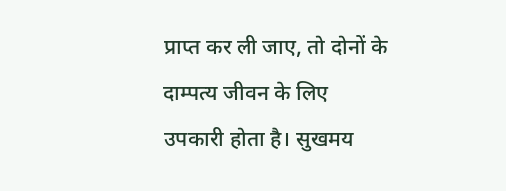प्राप्त कर ली जाए, तो दोनों के दाम्पत्य जीवन के लिए उपकारी होता है। सुखमय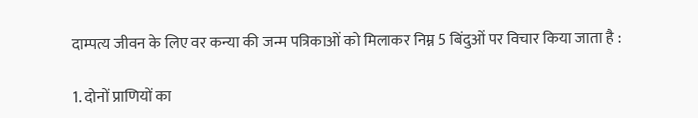दाम्पत्य जीवन के लिए वर कन्या की जन्म पत्रिकाओं को मिलाकर निम्न 5 बिंदुओं पर विचार किया जाता है :

1. दोनों प्राणियों का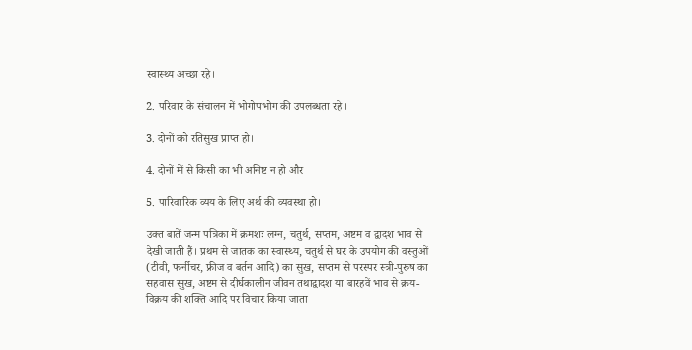स्वास्थ्य अच्छा रहे।

2. परिवार के संचालन में भोगोपभोग की उपलब्धता रहे।

3. दोनों को रतिसुख प्राप्त हो।

4. दोनों में से किसी का भी अनिष्ट न हो और

5. पारिवारिक व्यय के लिए अर्थ की व्यवस्था हो।

उक्त बातें जन्म पत्रिका में क्रमशः लग्न, चतुर्थ, सप्तम, अष्टम व द्वादश भाव से देखी जाती हैं। प्रथम से जातक का स्वास्थ्य, चतुर्थ से घर के उपयोग की वस्तुओं (टीवी, फर्नीचर, फ्रीज व बर्तन आदि) का सुख, सप्तम से परस्पर स्त्री-पुरुष का सहवास सुख, अष्टम से दीर्घकालीन जीवन तथाद्वादश या बारहवें भाव से क्रय-विक्रय की शक्ति आदि पर विचार किया जाता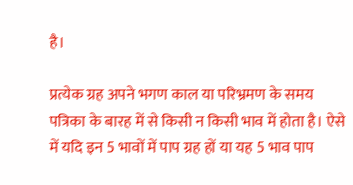है।

प्रत्येक ग्रह अपने भगण काल या परिभ्रमण के समय पत्रिका के बारह में से किसी न किसी भाव में होता है। ऐसे में यदि इन 5 भावों में पाप ग्रह हों या यह 5 भाव पाप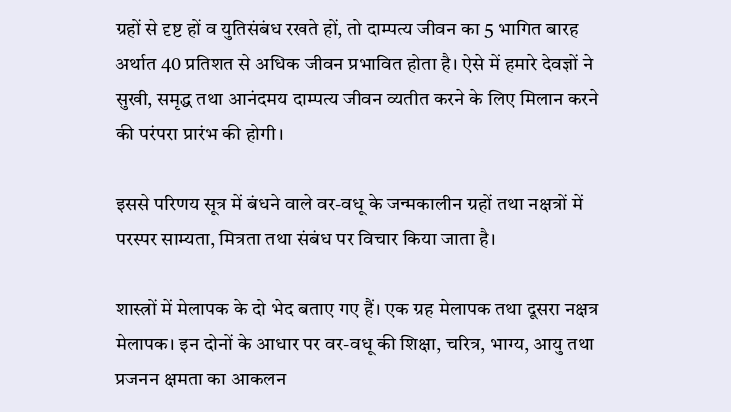ग्रहों से दृष्ट हों व युतिसंबंध रखते हों, तो दाम्पत्य जीवन का 5 भागित बारह अर्थात 40 प्रतिशत से अधिक जीवन प्रभावित होता है। ऐसे में हमारे देवज्ञों ने सुखी, समृद्ध तथा आनंदमय दाम्पत्य जीवन व्यतीत करने के लिए मिलान करने की परंपरा प्रारंभ की होगी।

इससे परिणय सूत्र में बंधने वाले वर-वधू के जन्मकालीन ग्रहों तथा नक्षत्रों में परस्पर साम्यता, मित्रता तथा संबंध पर विचार किया जाता है।

शास्त्रों में मेलापक के दो भेद बताए गए हैं। एक ग्रह मेलापक तथा दूसरा नक्षत्र मेलापक। इन दोनों के आधार पर वर-वधू की शिक्षा, चरित्र, भाग्य, आयु तथा प्रजनन क्षमता का आकलन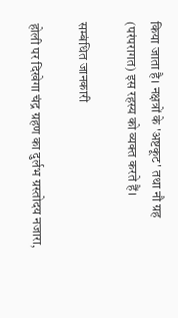किया जाता है। नक्षत्रों के 'अष्टकूट' तथा नौ ग्रह (परंपरागत) इस रहस्य को व्यक्त करते हैं।

सम्बंधित जानकारी

होली पर दिखेगा चंद्र ग्रहण का दुर्लभ ग्रस्तोदय नजारा,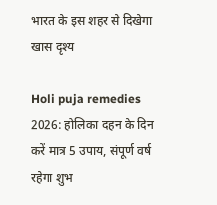भारत के इस शहर से दिखेगा खास दृश्य

Holi puja remedies 2026: होलिका दहन के दिन करें मात्र 5 उपाय, संपूर्ण वर्ष रहेगा शुभ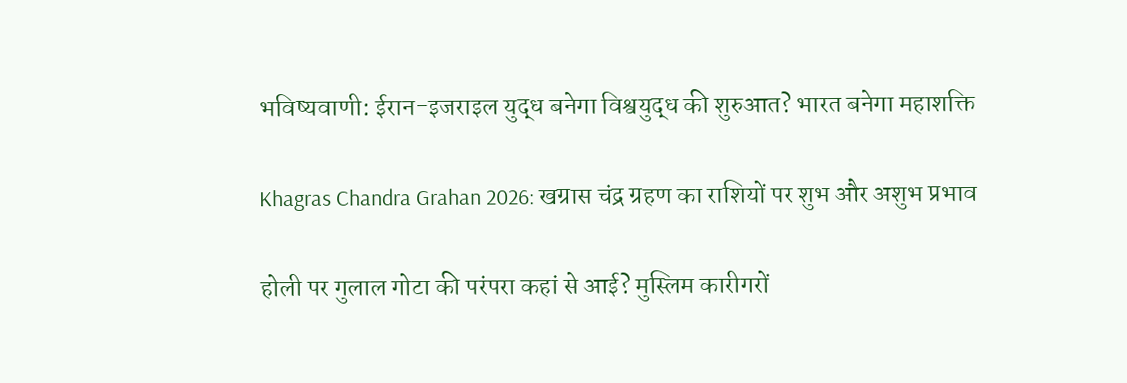भविष्यवाणी: ईरान-इजराइल युद्ध बनेगा विश्वयुद्ध की शुरुआत? भारत बनेगा महाशक्ति

Khagras Chandra Grahan 2026: खग्रास चंद्र ग्रहण का राशियों पर शुभ और अशुभ प्रभाव

होली पर गुलाल गोटा की परंपरा कहां से आई? मुस्लिम कारीगरों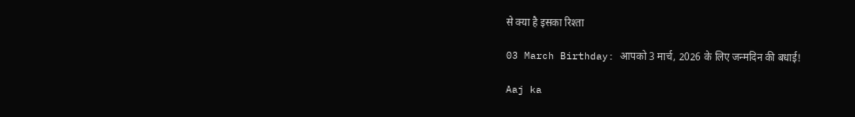से क्या है इसका रिश्ता

03 March Birthday: आपको 3 मार्च, 2026 के लिए जन्मदिन की बधाई!

Aaj ka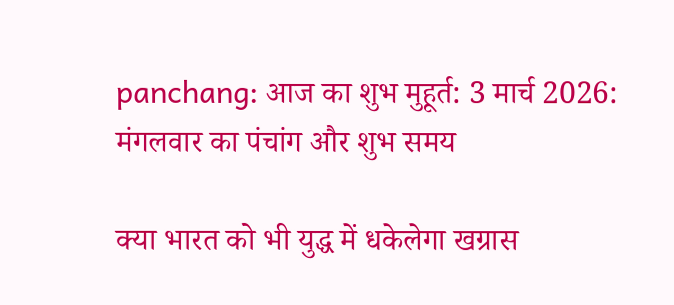panchang: आज का शुभ मुहूर्त: 3 मार्च 2026: मंगलवार का पंचांग और शुभ समय

क्या भारत को भी युद्ध में धकेलेगा खग्रास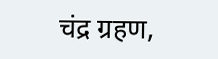चंद्र ग्रहण,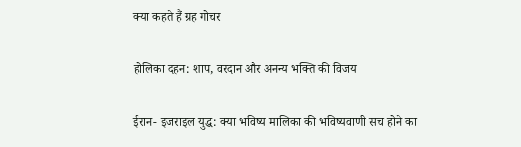क्या कहते हैं ग्रह गोचर

होलिका दहन: शाप, वरदान और अनन्य भक्ति की विजय

ईरान- इजराइल युद्ध: क्या भविष्य मालिका की भविष्यवाणी सच होने का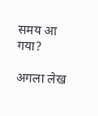समय आ गया?

अगला लेख